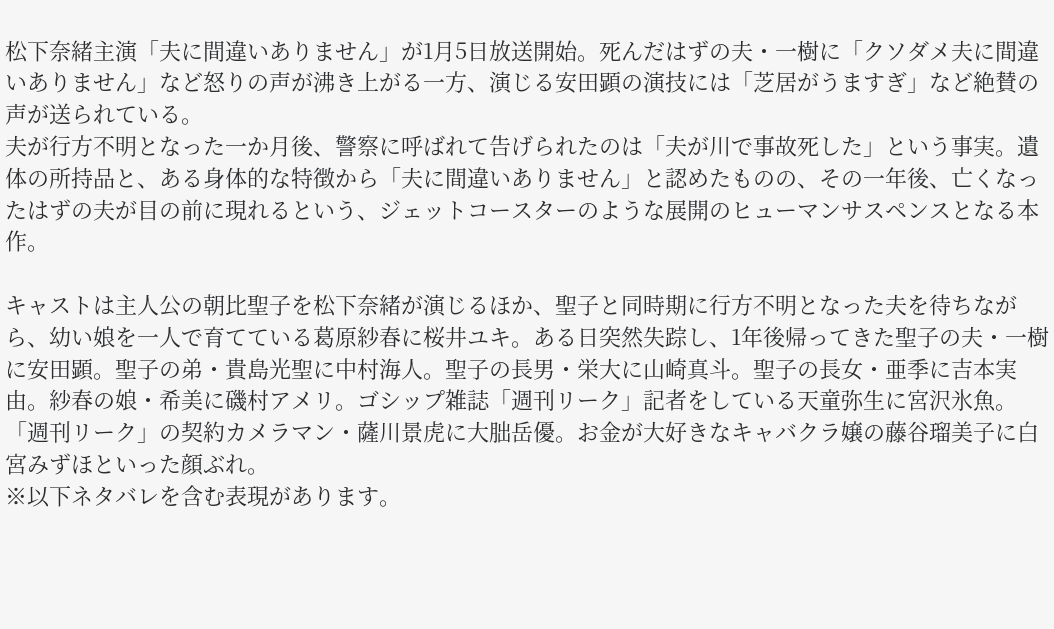松下奈緒主演「夫に間違いありません」が1月5日放送開始。死んだはずの夫・一樹に「クソダメ夫に間違いありません」など怒りの声が沸き上がる一方、演じる安田顕の演技には「芝居がうますぎ」など絶賛の声が送られている。
夫が行方不明となった一か月後、警察に呼ばれて告げられたのは「夫が川で事故死した」という事実。遺体の所持品と、ある身体的な特徴から「夫に間違いありません」と認めたものの、その一年後、亡くなったはずの夫が目の前に現れるという、ジェットコースターのような展開のヒューマンサスペンスとなる本作。

キャストは主人公の朝比聖子を松下奈緒が演じるほか、聖子と同時期に行方不明となった夫を待ちながら、幼い娘を一人で育てている葛原紗春に桜井ユキ。ある日突然失踪し、1年後帰ってきた聖子の夫・一樹に安田顕。聖子の弟・貴島光聖に中村海人。聖子の長男・栄大に山崎真斗。聖子の長女・亜季に吉本実由。紗春の娘・希美に磯村アメリ。ゴシップ雑誌「週刊リーク」記者をしている天童弥生に宮沢氷魚。「週刊リーク」の契約カメラマン・薩川景虎に大朏岳優。お金が大好きなキャバクラ嬢の藤谷瑠美子に白宮みずほといった顔ぶれ。
※以下ネタバレを含む表現があります。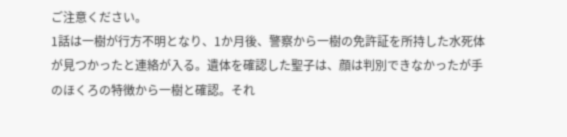ご注意ください。
1話は一樹が行方不明となり、1か月後、警察から一樹の免許証を所持した水死体が見つかったと連絡が入る。遺体を確認した聖子は、顔は判別できなかったが手のほくろの特徴から一樹と確認。それ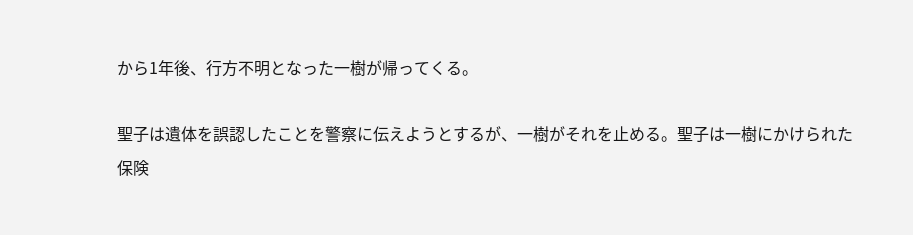から1年後、行方不明となった一樹が帰ってくる。

聖子は遺体を誤認したことを警察に伝えようとするが、一樹がそれを止める。聖子は一樹にかけられた保険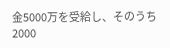金5000万を受給し、そのうち2000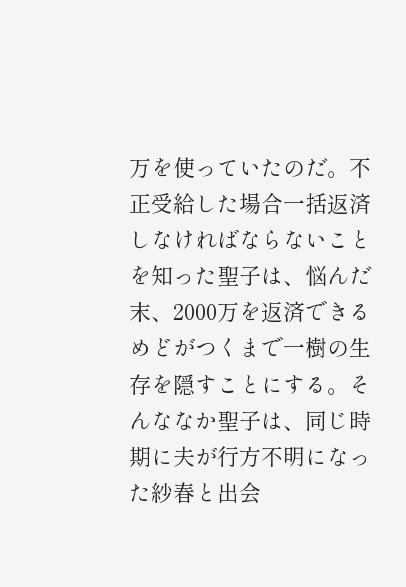万を使っていたのだ。不正受給した場合一括返済しなければならないことを知った聖子は、悩んだ末、2000万を返済できるめどがつくまで一樹の生存を隠すことにする。そんななか聖子は、同じ時期に夫が行方不明になった紗春と出会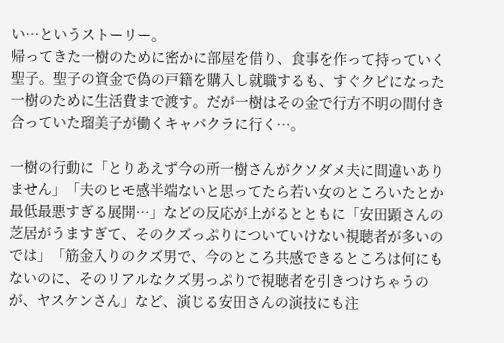い…というストーリー。
帰ってきた一樹のために密かに部屋を借り、食事を作って持っていく聖子。聖子の資金で偽の戸籍を購入し就職するも、すぐクビになった一樹のために生活費まで渡す。だが一樹はその金で行方不明の間付き合っていた瑠美子が働くキャバクラに行く…。

一樹の行動に「とりあえず今の所一樹さんがクソダメ夫に間違いありません」「夫のヒモ感半端ないと思ってたら若い女のところいたとか最低最悪すぎる展開…」などの反応が上がるとともに「安田顕さんの芝居がうますぎて、そのクズっぷりについていけない視聴者が多いのでは」「筋金入りのクズ男で、今のところ共感できるところは何にもないのに、そのリアルなクズ男っぷりで視聴者を引きつけちゃうのが、ヤスケンさん」など、演じる安田さんの演技にも注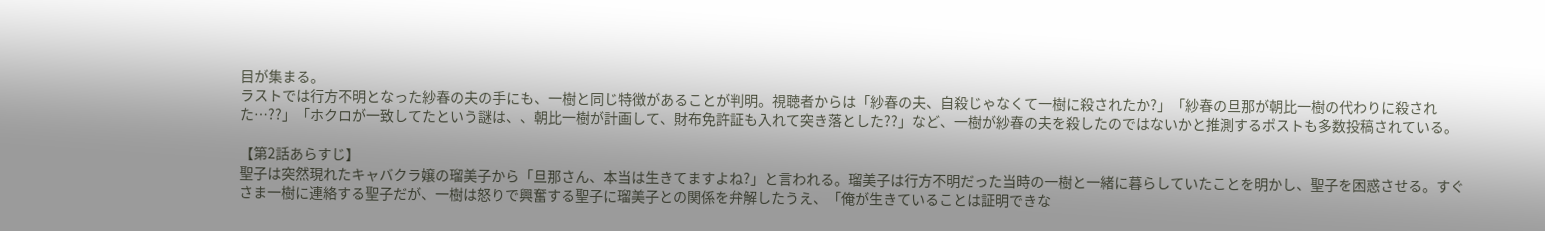目が集まる。
ラストでは行方不明となった紗春の夫の手にも、一樹と同じ特徴があることが判明。視聴者からは「紗春の夫、自殺じゃなくて一樹に殺されたか?」「紗春の旦那が朝比一樹の代わりに殺された…??」「ホクロが一致してたという謎は、、朝比一樹が計画して、財布免許証も入れて突き落とした??」など、一樹が紗春の夫を殺したのではないかと推測するポストも多数投稿されている。

【第2話あらすじ】
聖子は突然現れたキャバクラ嬢の瑠美子から「旦那さん、本当は生きてますよね?」と言われる。瑠美子は行方不明だった当時の一樹と一緒に暮らしていたことを明かし、聖子を困惑させる。すぐさま一樹に連絡する聖子だが、一樹は怒りで興奮する聖子に瑠美子との関係を弁解したうえ、「俺が生きていることは証明できな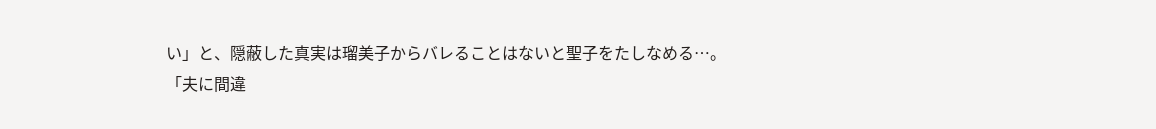い」と、隠蔽した真実は瑠美子からバレることはないと聖子をたしなめる…。
「夫に間違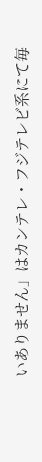いありません」はカンテレ・フジテレビ系にて毎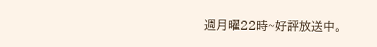週月曜22時~好評放送中。